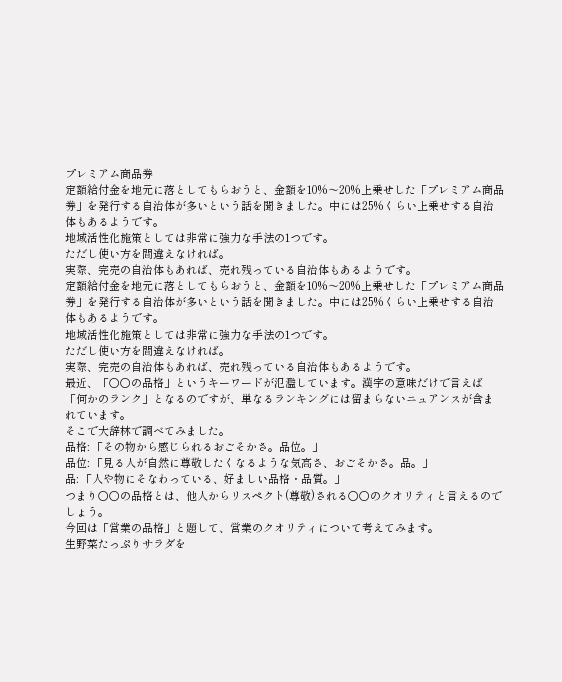プレミアム商品券
定額給付金を地元に落としてもらおうと、金額を10%〜20%上乗せした「プレミアム商品券」を発行する自治体が多いという話を聞きました。中には25%くらい上乗せする自治体もあるようです。
地域活性化施策としては非常に強力な手法の1つです。
ただし使い方を間違えなければ。
実際、完売の自治体もあれば、売れ残っている自治体もあるようです。
定額給付金を地元に落としてもらおうと、金額を10%〜20%上乗せした「プレミアム商品券」を発行する自治体が多いという話を聞きました。中には25%くらい上乗せする自治体もあるようです。
地域活性化施策としては非常に強力な手法の1つです。
ただし使い方を間違えなければ。
実際、完売の自治体もあれば、売れ残っている自治体もあるようです。
最近、「○○の品格」というキーワードが氾濫しています。漢字の意味だけで言えば「何かのランク」となるのですが、単なるランキングには留まらないニュアンスが含まれています。
そこで大辞林で調べてみました。
品格: 「その物から感じられるおごそかさ。品位。」
品位: 「見る人が自然に尊敬したくなるような気高さ、おごそかさ。品。」
品: 「人や物にそなわっている、好ましい品格・品質。」
つまり○○の品格とは、他人からリスペクト(尊敬)される○○のクオリティと言えるのでしょう。
今回は「営業の品格」と題して、営業のクオリティについて考えてみます。
生野菜たっぷりサラダを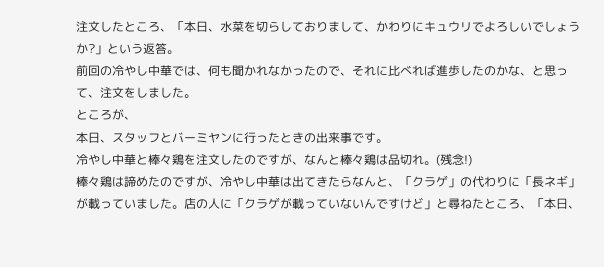注文したところ、「本日、水菜を切らしておりまして、かわりにキュウリでよろしいでしょうか?」という返答。
前回の冷やし中華では、何も聞かれなかったので、それに比べれば進歩したのかな、と思って、注文をしました。
ところが、
本日、スタッフとバーミヤンに行ったときの出来事です。
冷やし中華と棒々鶏を注文したのですが、なんと棒々鶏は品切れ。(残念!)
棒々鶏は諦めたのですが、冷やし中華は出てきたらなんと、「クラゲ」の代わりに「長ネギ」が載っていました。店の人に「クラゲが載っていないんですけど」と尋ねたところ、「本日、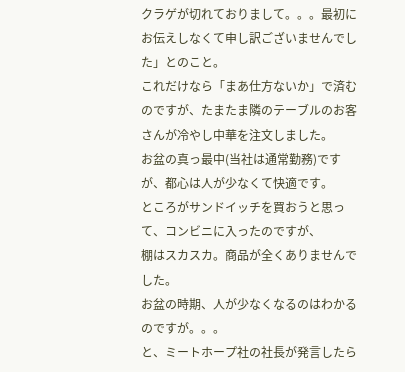クラゲが切れておりまして。。。最初にお伝えしなくて申し訳ございませんでした」とのこと。
これだけなら「まあ仕方ないか」で済むのですが、たまたま隣のテーブルのお客さんが冷やし中華を注文しました。
お盆の真っ最中(当社は通常勤務)ですが、都心は人が少なくて快適です。
ところがサンドイッチを買おうと思って、コンビニに入ったのですが、
棚はスカスカ。商品が全くありませんでした。
お盆の時期、人が少なくなるのはわかるのですが。。。
と、ミートホープ社の社長が発言したら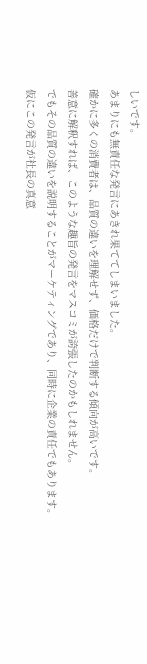しいです。
あまりにも無責任な発言にあきれ果ててしまいました。
確かに多くの消費者は、品質の違いを理解せず、価格だけで判断する傾向が高いです。
善意に解釈すれば、このような趣旨の発言をマスコミが誇張したのかもしれません。
でもその品質の違いを説明することがマーケティングであり、同時に企業の責任でもあります。
仮にこの発言が社長の真意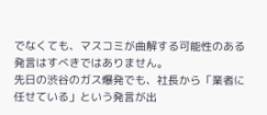でなくても、マスコミが曲解する可能性のある発言はすべきではありません。
先日の渋谷のガス爆発でも、社長から「業者に任せている」という発言が出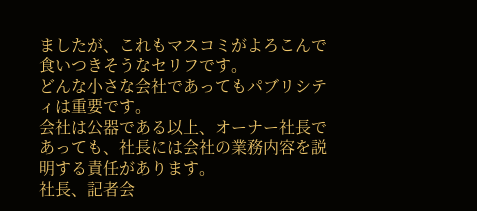ましたが、これもマスコミがよろこんで食いつきそうなセリフです。
どんな小さな会社であってもパブリシティは重要です。
会社は公器である以上、オーナー社長であっても、社長には会社の業務内容を説明する責任があります。
社長、記者会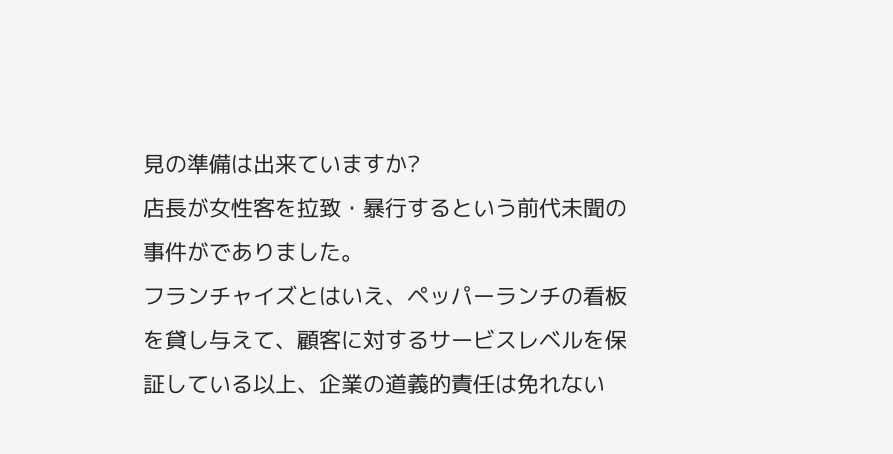見の準備は出来ていますか?
店長が女性客を拉致・暴行するという前代未聞の事件がでありました。
フランチャイズとはいえ、ペッパーランチの看板を貸し与えて、顧客に対するサービスレベルを保証している以上、企業の道義的責任は免れない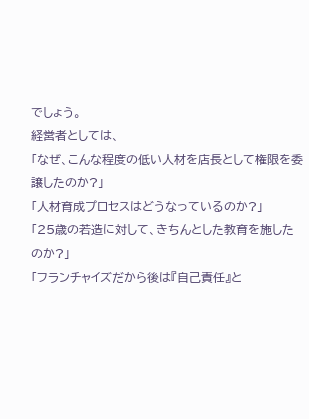でしょう。
経営者としては、
「なぜ、こんな程度の低い人材を店長として権限を委譲したのか?」
「人材育成プロセスはどうなっているのか?」
「25歳の若造に対して、きちんとした教育を施したのか?」
「フランチャイズだから後は『自己責任』と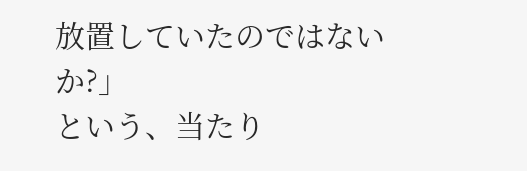放置していたのではないか?」
という、当たり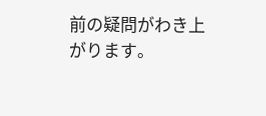前の疑問がわき上がります。